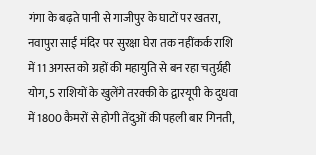गंगा के बढ़ते पानी से गाजीपुर के घाटों पर खतरा, नवापुरा साईं मंदिर पर सुरक्षा घेरा तक नहींकर्क राशि में 11 अगस्त को ग्रहों की महायुति से बन रहा चतुर्ग्रही योग, 5 राशियों के खुलेंगे तरक्की के द्वारयूपी के दुधवा में 1800 कैमरों से होगी तेंदुओं की पहली बार गिनती,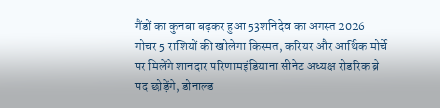गैंडों का कुनबा बढ़कर हुआ 53शनिदेव का अगस्त 2026 गोचर 5 राशियों की खोलेगा किस्मत, करियर और आर्थिक मोर्चे पर मिलेंगे शानदार परिणामइंडियाना सीनेट अध्यक्ष रोडरिक ब्रे पद छोड़ेंगे, डोनाल्ड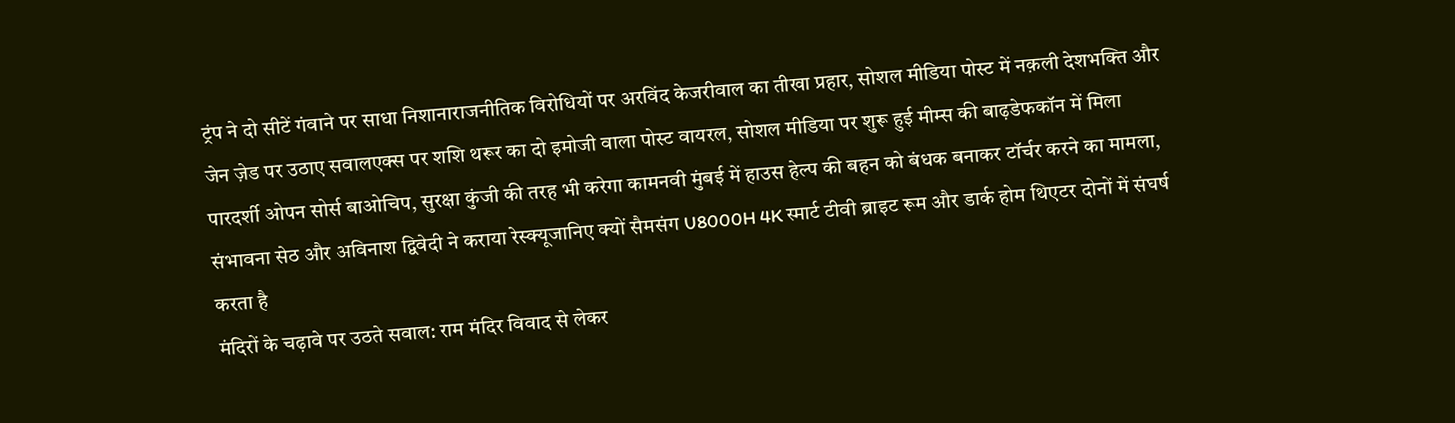ट्रंप ने दो सीटें गंवाने पर साधा निशानाराजनीतिक विरोधियों पर अरविंद केजरीवाल का तीखा प्रहार, सोशल मीडिया पोस्ट में नक़ली देशभक्ति और जेन ज़ेड पर उठाए सवालएक्स पर शशि थरूर का दो इमोजी वाला पोस्ट वायरल, सोशल मीडिया पर शुरू हुई मीम्स की बाढ़डेफकॉन में मिला पारदर्शी ओपन सोर्स बाओचिप, सुरक्षा कुंजी की तरह भी करेगा कामनवी मुंबई में हाउस हेल्प की बहन को बंधक बनाकर टॉर्चर करने का मामला, संभावना सेठ और अविनाश द्विवेदी ने कराया रेस्क्यूजानिए क्यों सैमसंग U8000H 4K स्मार्ट टीवी ब्राइट रूम और डार्क होम थिएटर दोनों में संघर्ष करता है
मंदिरों के चढ़ावे पर उठते सवाल: राम मंदिर विवाद से लेकर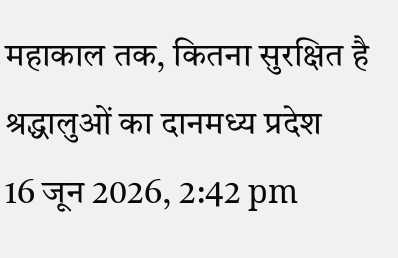महाकाल तक, कितना सुरक्षित है श्रद्धालुओं का दानमध्य प्रदेश
16 जून 2026, 2:42 pm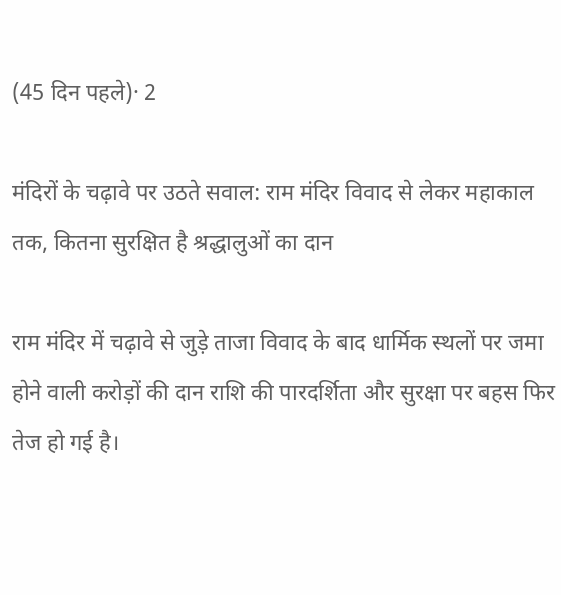(45 दिन पहले)· 2

मंदिरों के चढ़ावे पर उठते सवाल: राम मंदिर विवाद से लेकर महाकाल तक, कितना सुरक्षित है श्रद्धालुओं का दान

राम मंदिर में चढ़ावे से जुड़े ताजा विवाद के बाद धार्मिक स्थलों पर जमा होने वाली करोड़ों की दान राशि की पारदर्शिता और सुरक्षा पर बहस फिर तेज हो गई है।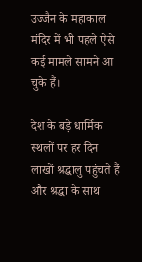उज्जैन के महाकाल मंदिर में भी पहले ऐसे कई मामले सामने आ चुके हैं।

देश के बड़े धार्मिक स्थलों पर हर दिन लाखों श्रद्धालु पहुंचते हैं और श्रद्धा के साथ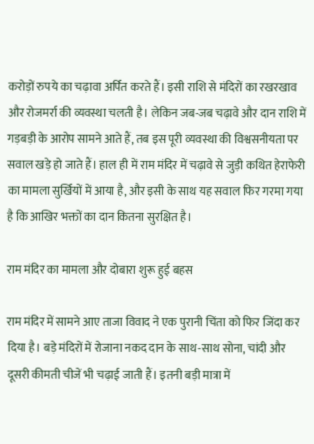करोड़ों रुपये का चढ़ावा अर्पित करते हैं। इसी राशि से मंदिरों का रखरखाव और रोजमर्रा की व्यवस्था चलती है। लेकिन जब-जब चढ़ावे और दान राशि में गड़बड़ी के आरोप सामने आते हैं, तब इस पूरी व्यवस्था की विश्वसनीयता पर सवाल खड़े हो जाते हैं। हाल ही में राम मंदिर में चढ़ावे से जुड़ी कथित हेराफेरी का मामला सुर्खियों में आया है, और इसी के साथ यह सवाल फिर गरमा गया है कि आखिर भक्तों का दान कितना सुरक्षित है।

राम मंदिर का मामला और दोबारा शुरू हुई बहस

राम मंदिर में सामने आए ताजा विवाद ने एक पुरानी चिंता को फिर जिंदा कर दिया है। बड़े मंदिरों में रोजाना नकद दान के साथ-साथ सोना, चांदी और दूसरी कीमती चीजें भी चढ़ाई जाती हैं। इतनी बड़ी मात्रा में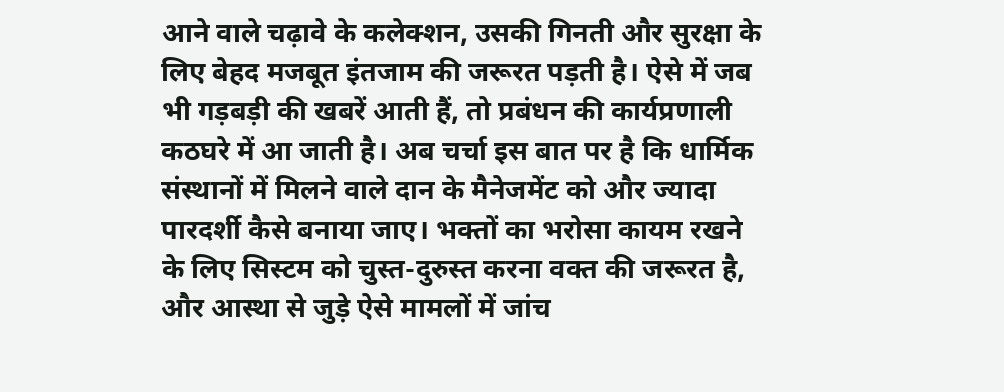आने वाले चढ़ावे के कलेक्शन, उसकी गिनती और सुरक्षा के लिए बेहद मजबूत इंतजाम की जरूरत पड़ती है। ऐसे में जब भी गड़बड़ी की खबरें आती हैं, तो प्रबंधन की कार्यप्रणाली कठघरे में आ जाती है। अब चर्चा इस बात पर है कि धार्मिक संस्थानों में मिलने वाले दान के मैनेजमेंट को और ज्यादा पारदर्शी कैसे बनाया जाए। भक्तों का भरोसा कायम रखने के लिए सिस्टम को चुस्त-दुरुस्त करना वक्त की जरूरत है, और आस्था से जुड़े ऐसे मामलों में जांच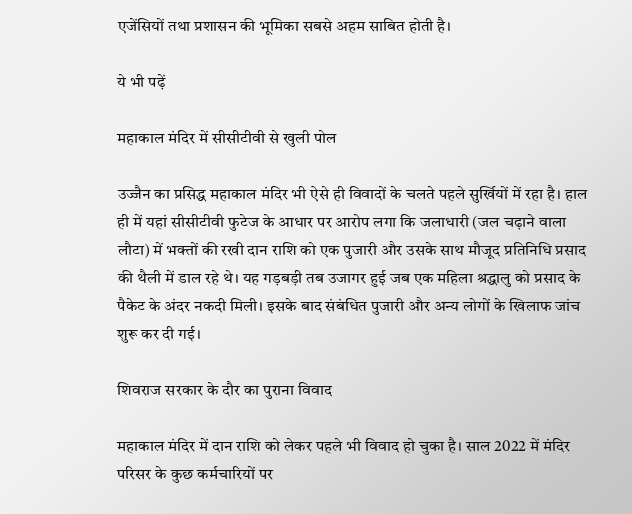एजेंसियों तथा प्रशासन की भूमिका सबसे अहम साबित होती है।

ये भी पढ़ें

महाकाल मंदिर में सीसीटीवी से खुली पोल

उज्जैन का प्रसिद्ध महाकाल मंदिर भी ऐसे ही विवादों के चलते पहले सुर्खियों में रहा है। हाल ही में यहां सीसीटीवी फुटेज के आधार पर आरोप लगा कि जलाधारी (जल चढ़ाने वाला लौटा) में भक्तों की रखी दान राशि को एक पुजारी और उसके साथ मौजूद प्रतिनिधि प्रसाद की थैली में डाल रहे थे। यह गड़बड़ी तब उजागर हुई जब एक महिला श्रद्धालु को प्रसाद के पैकेट के अंदर नकदी मिली। इसके बाद संबंधित पुजारी और अन्य लोगों के खिलाफ जांच शुरू कर दी गई।

शिवराज सरकार के दौर का पुराना विवाद

महाकाल मंदिर में दान राशि को लेकर पहले भी विवाद हो चुका है। साल 2022 में मंदिर परिसर के कुछ कर्मचारियों पर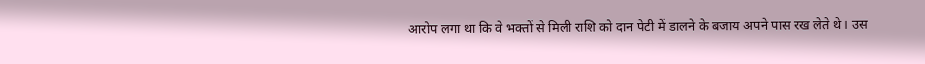आरोप लगा था कि वे भक्तों से मिली राशि को दान पेटी में डालने के बजाय अपने पास रख लेते थे। उस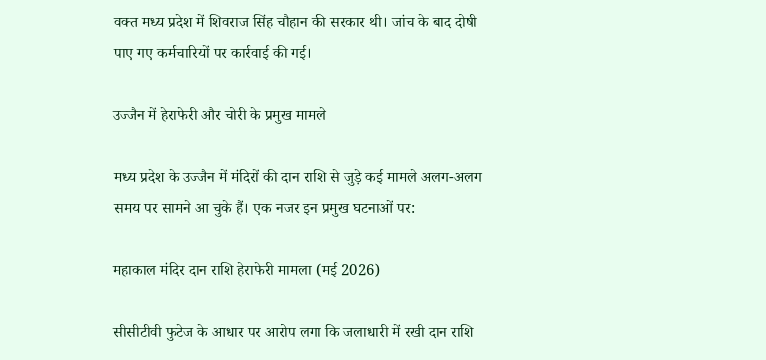वक्त मध्य प्रदेश में शिवराज सिंह चौहान की सरकार थी। जांच के बाद दोषी पाए गए कर्मचारियों पर कार्रवाई की गई।

उज्जैन में हेराफेरी और चोरी के प्रमुख मामले

मध्य प्रदेश के उज्जैन में मंदिरों की दान राशि से जुड़े कई मामले अलग-अलग समय पर सामने आ चुके हैं। एक नजर इन प्रमुख घटनाओं पर:

महाकाल मंदिर दान राशि हेराफेरी मामला (मई 2026)

सीसीटीवी फुटेज के आधार पर आरोप लगा कि जलाधारी में रखी दान राशि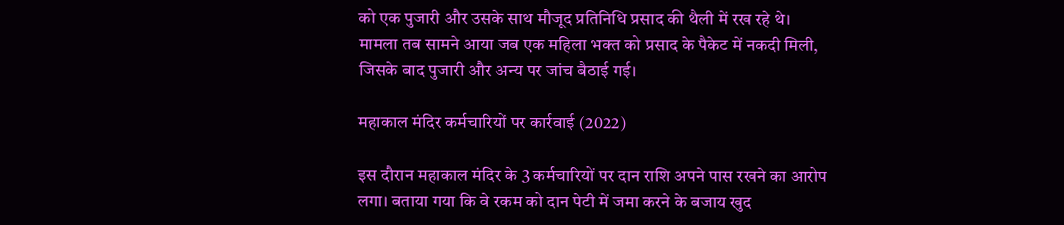को एक पुजारी और उसके साथ मौजूद प्रतिनिधि प्रसाद की थैली में रख रहे थे। मामला तब सामने आया जब एक महिला भक्त को प्रसाद के पैकेट में नकदी मिली, जिसके बाद पुजारी और अन्य पर जांच बैठाई गई।

महाकाल मंदिर कर्मचारियों पर कार्रवाई (2022)

इस दौरान महाकाल मंदिर के 3 कर्मचारियों पर दान राशि अपने पास रखने का आरोप लगा। बताया गया कि वे रकम को दान पेटी में जमा करने के बजाय खुद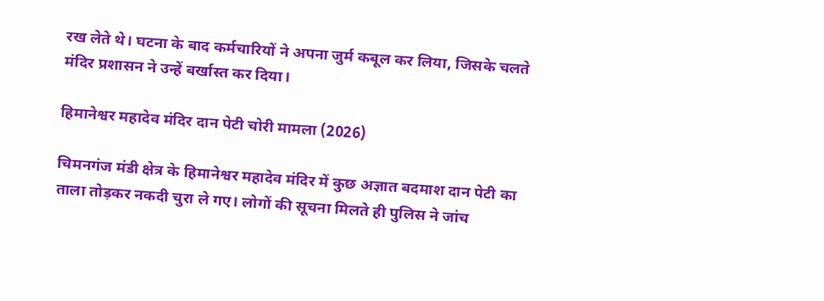रख लेते थे। घटना के बाद कर्मचारियों ने अपना जुर्म कबूल कर लिया, जिसके चलते मंदिर प्रशासन ने उन्हें बर्खास्त कर दिया।

हिमानेश्वर महादेव मंदिर दान पेटी चोरी मामला (2026)

चिमनगंज मंडी क्षेत्र के हिमानेश्वर महादेव मंदिर में कुछ अज्ञात बदमाश दान पेटी का ताला तोड़कर नकदी चुरा ले गए। लोगों की सूचना मिलते ही पुलिस ने जांच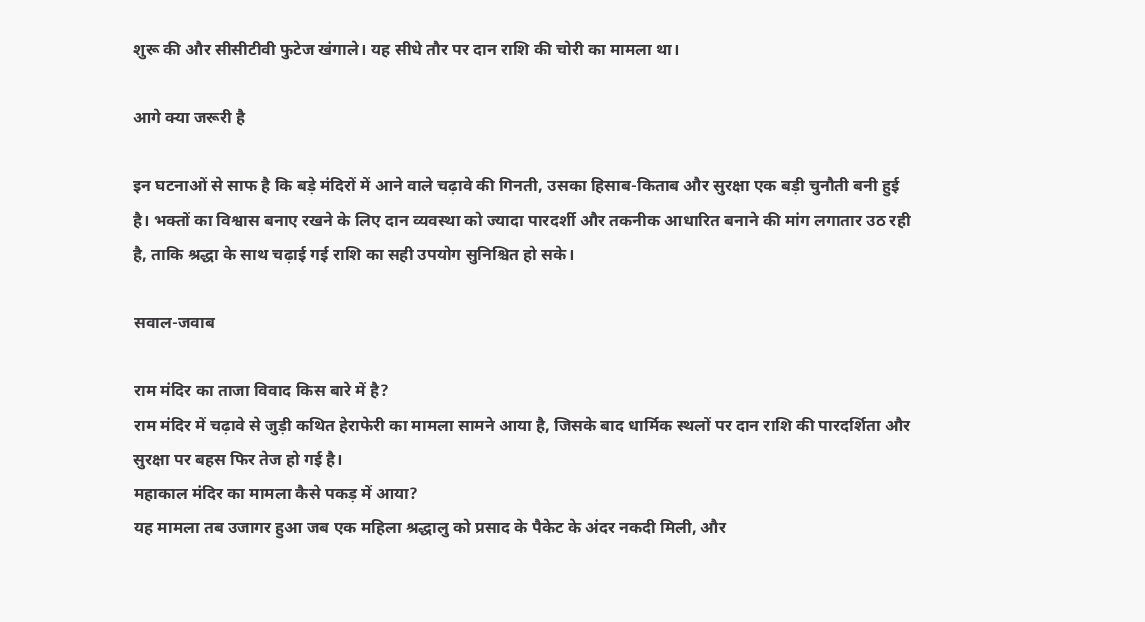शुरू की और सीसीटीवी फुटेज खंगाले। यह सीधे तौर पर दान राशि की चोरी का मामला था।

आगे क्या जरूरी है

इन घटनाओं से साफ है कि बड़े मंदिरों में आने वाले चढ़ावे की गिनती, उसका हिसाब-किताब और सुरक्षा एक बड़ी चुनौती बनी हुई है। भक्तों का विश्वास बनाए रखने के लिए दान व्यवस्था को ज्यादा पारदर्शी और तकनीक आधारित बनाने की मांग लगातार उठ रही है, ताकि श्रद्धा के साथ चढ़ाई गई राशि का सही उपयोग सुनिश्चित हो सके।

सवाल-जवाब

राम मंदिर का ताजा विवाद किस बारे में है?
राम मंदिर में चढ़ावे से जुड़ी कथित हेराफेरी का मामला सामने आया है, जिसके बाद धार्मिक स्थलों पर दान राशि की पारदर्शिता और सुरक्षा पर बहस फिर तेज हो गई है।
महाकाल मंदिर का मामला कैसे पकड़ में आया?
यह मामला तब उजागर हुआ जब एक महिला श्रद्धालु को प्रसाद के पैकेट के अंदर नकदी मिली, और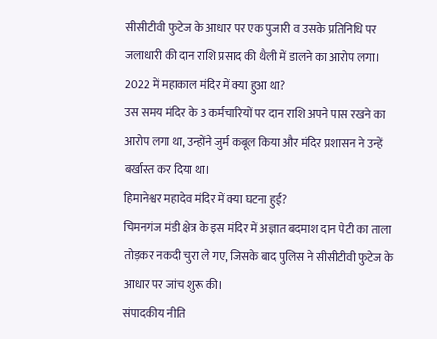सीसीटीवी फुटेज के आधार पर एक पुजारी व उसके प्रतिनिधि पर जलाधारी की दान राशि प्रसाद की थैली में डालने का आरोप लगा।
2022 में महाकाल मंदिर में क्या हुआ था?
उस समय मंदिर के 3 कर्मचारियों पर दान राशि अपने पास रखने का आरोप लगा था, उन्होंने जुर्म कबूल किया और मंदिर प्रशासन ने उन्हें बर्खास्त कर दिया था।
हिमानेश्वर महादेव मंदिर में क्या घटना हुई?
चिमनगंज मंडी क्षेत्र के इस मंदिर में अज्ञात बदमाश दान पेटी का ताला तोड़कर नकदी चुरा ले गए, जिसके बाद पुलिस ने सीसीटीवी फुटेज के आधार पर जांच शुरू की।
संपादकीय नीति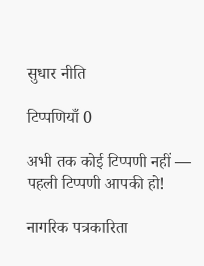सुधार नीति

टिप्पणियाँ 0

अभी तक कोई टिप्पणी नहीं — पहली टिप्पणी आपकी हो!

नागरिक पत्रकारिता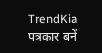TrendKia पत्रकार बनें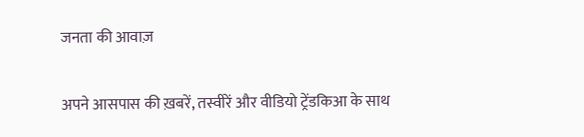जनता की आवाज़

अपने आसपास की ख़बरें, तस्वीरें और वीडियो ट्रेंडकिआ के साथ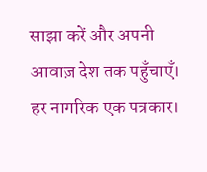साझा करें और अपनी आवाज़ देश तक पहुँचाएँ। हर नागरिक एक पत्रकार।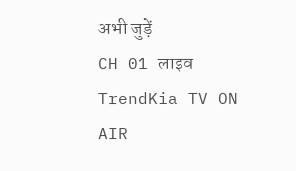अभी जुड़ें
CH 01 लाइव
TrendKia TV ON AIR